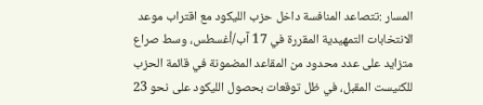المسار :تتصاعد المنافسة داخل حزب الليكود مع اقتراب موعد الانتخابات التمهيدية المقررة في 17 آب/أغسطس، وسط صراع متزايد على عدد محدود من المقاعد المضمونة في قائمة الحزب للكنيست المقبل، في ظل توقعات بحصول الليكود على نحو 23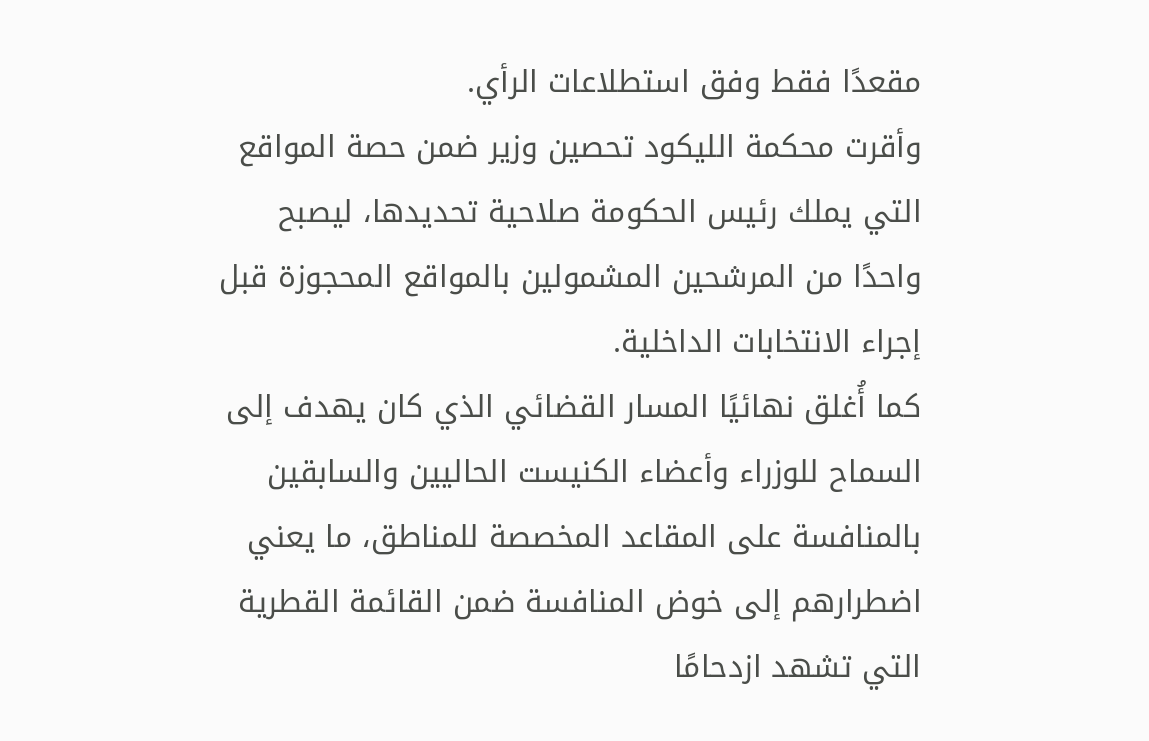مقعدًا فقط وفق استطلاعات الرأي.
وأقرت محكمة الليكود تحصين وزير ضمن حصة المواقع التي يملك رئيس الحكومة صلاحية تحديدها، ليصبح واحدًا من المرشحين المشمولين بالمواقع المحجوزة قبل إجراء الانتخابات الداخلية.
كما أُغلق نهائيًا المسار القضائي الذي كان يهدف إلى السماح للوزراء وأعضاء الكنيست الحاليين والسابقين بالمنافسة على المقاعد المخصصة للمناطق، ما يعني اضطرارهم إلى خوض المنافسة ضمن القائمة القطرية التي تشهد ازدحامًا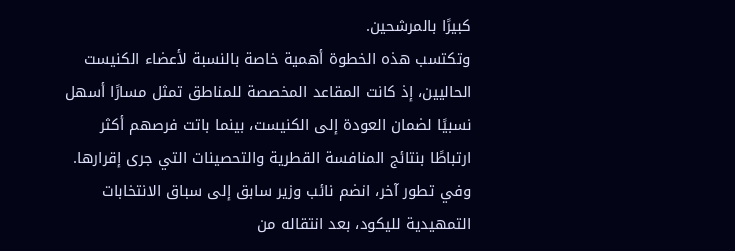كبيرًا بالمرشحين.
وتكتسب هذه الخطوة أهمية خاصة بالنسبة لأعضاء الكنيست الحاليين، إذ كانت المقاعد المخصصة للمناطق تمثل مسارًا أسهل نسبيًا لضمان العودة إلى الكنيست، بينما باتت فرصهم أكثر ارتباطًا بنتائج المنافسة القطرية والتحصينات التي جرى إقرارها.
وفي تطور آخر، انضم نائب وزير سابق إلى سباق الانتخابات التمهيدية لليكود، بعد انتقاله من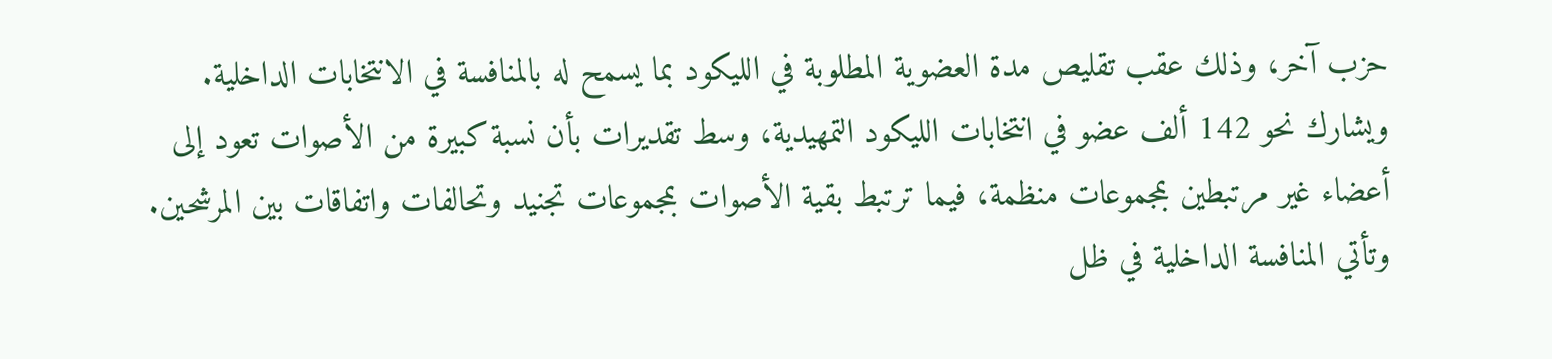حزب آخر، وذلك عقب تقليص مدة العضوية المطلوبة في الليكود بما يسمح له بالمنافسة في الانتخابات الداخلية.
ويشارك نحو 142 ألف عضو في انتخابات الليكود التمهيدية، وسط تقديرات بأن نسبة كبيرة من الأصوات تعود إلى أعضاء غير مرتبطين بمجموعات منظمة، فيما ترتبط بقية الأصوات بمجموعات تجنيد وتحالفات واتفاقات بين المرشحين.
وتأتي المنافسة الداخلية في ظل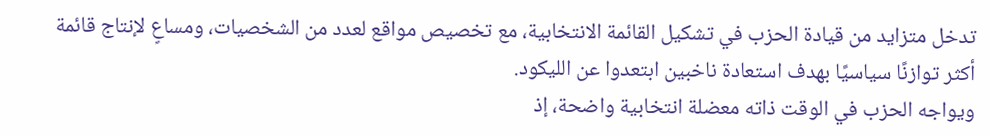تدخل متزايد من قيادة الحزب في تشكيل القائمة الانتخابية، مع تخصيص مواقع لعدد من الشخصيات، ومساعٍ لإنتاج قائمة أكثر توازنًا سياسيًا بهدف استعادة ناخبين ابتعدوا عن الليكود.
ويواجه الحزب في الوقت ذاته معضلة انتخابية واضحة، إذ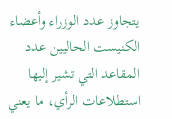يتجاوز عدد الوزراء وأعضاء الكنيست الحاليين عدد المقاعد التي تشير إليها استطلاعات الرأي، ما يعني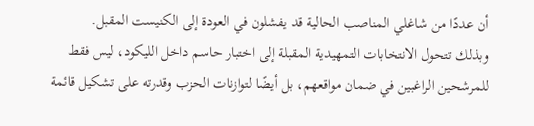أن عددًا من شاغلي المناصب الحالية قد يفشلون في العودة إلى الكنيست المقبل.
وبذلك تتحول الانتخابات التمهيدية المقبلة إلى اختبار حاسم داخل الليكود، ليس فقط للمرشحين الراغبين في ضمان مواقعهم، بل أيضًا لتوازنات الحزب وقدرته على تشكيل قائمة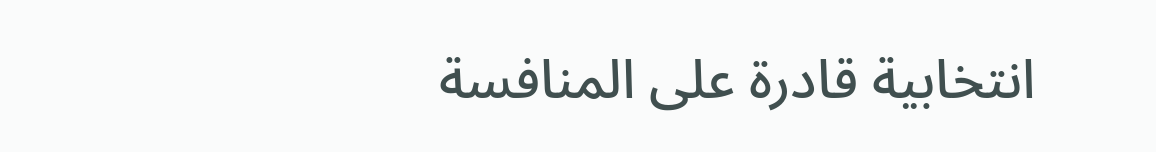انتخابية قادرة على المنافسة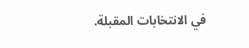في الانتخابات المقبلة.